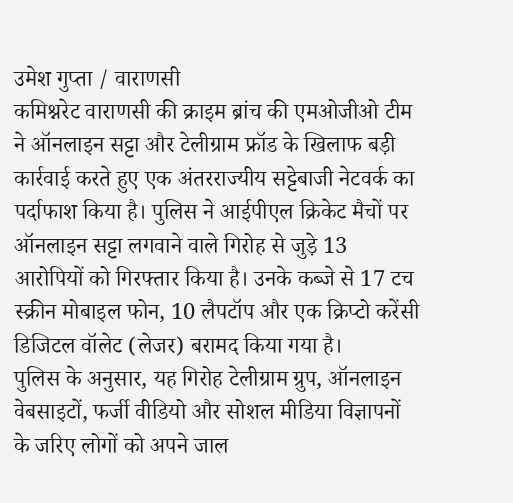उमेश गुप्ता / वाराणसी
कमिश्नरेट वाराणसी की क्राइम ब्रांच की एमओजीओ टीम ने ऑनलाइन सट्टा और टेलीग्राम फ्रॉड के खिलाफ बड़ी कार्रवाई करते हुए एक अंतरराज्यीय सट्टेबाजी नेटवर्क का पर्दाफाश किया है। पुलिस ने आईपीएल क्रिकेट मैचों पर ऑनलाइन सट्टा लगवाने वाले गिरोह से जुड़े 13 आरोपियों को गिरफ्तार किया है। उनके कब्जे से 17 टच स्क्रीन मोबाइल फोन, 10 लैपटॉप और एक क्रिप्टो करेंसी डिजिटल वॉलेट (लेजर) बरामद किया गया है।
पुलिस के अनुसार, यह गिरोह टेलीग्राम ग्रुप, ऑनलाइन वेबसाइटों, फर्जी वीडियो और सोशल मीडिया विज्ञापनों के जरिए लोगों को अपने जाल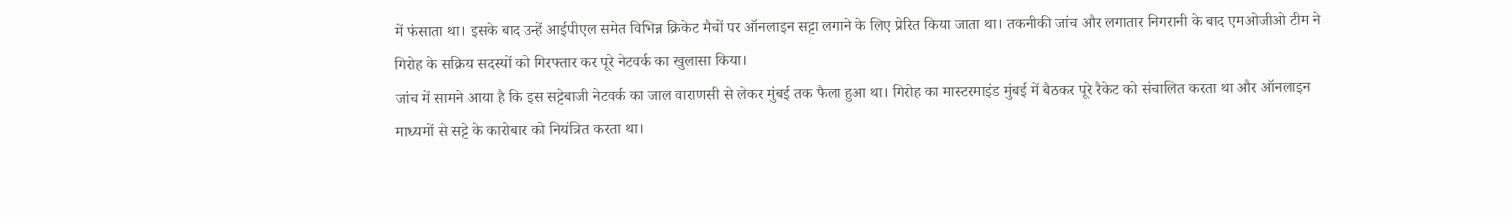में फंसाता था। इसके बाद उन्हें आईपीएल समेत विभिन्न क्रिकेट मैचों पर ऑनलाइन सट्टा लगाने के लिए प्रेरित किया जाता था। तकनीकी जांच और लगातार निगरानी के बाद एमओजीओ टीम ने गिरोह के सक्रिय सदस्यों को गिरफ्तार कर पूरे नेटवर्क का खुलासा किया।
जांच में सामने आया है कि इस सट्टेबाजी नेटवर्क का जाल वाराणसी से लेकर मुंबई तक फैला हुआ था। गिरोह का मास्टरमाइंड मुंबई में बैठकर पूरे रैकेट को संचालित करता था और ऑनलाइन माध्यमों से सट्टे के कारोबार को नियंत्रित करता था।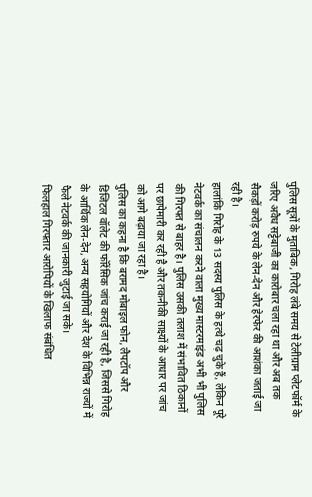पुलिस सूत्रों के मुताबिक, गिरोह लंबे समय से टेलीग्राम प्लेटफॉर्म के जरिए अवैध सट्टेबाजी का कारोबार चला रहा था और अब तक सैकड़ों करोड़ रुपये के लेन-देन और हेरफेर की आशंका जताई जा रही है।
हालांकि गिरोह के 13 सदस्य पुलिस के हत्थे चढ़ चुके हैं, लेकिन पूरे नेटवर्क का संचालन करने वाला मुख्य मास्टरमाइंड अभी भी पुलिस की गिरफ्त से बाहर है। पुलिस उसकी तलाश में संभावित ठिकानों पर छापेमारी कर रही है और तकनीकी साक्ष्यों के आधार पर जांच को आगे बढ़ाया जा रहा है।
पुलिस का कहना है कि बरामद मोबाइल फोन, लैपटॉप और डिजिटल वॉलेट की फॉरेंसिक जांच कराई जा रही है, जिससे गिरोह के आर्थिक लेन-देन, अन्य सहयोगियों और देश के विभिन्न राज्यों में फैले नेटवर्क की जानकारी जुटाई जा सके।
फिलहाल गिरफ्तार आरोपियों के खिलाफ संबंधित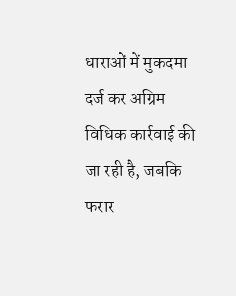धाराओं में मुकदमा दर्ज कर अग्रिम विधिक कार्रवाई की जा रही है, जबकि फरार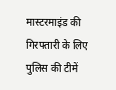मास्टरमाइंड की गिरफ्तारी के लिए पुलिस की टीमें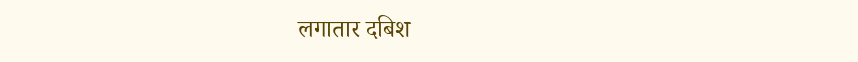लगातार दबिश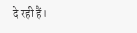दे रही हैं।